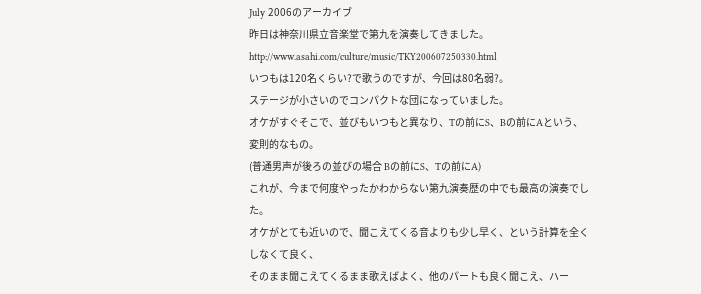July 2006のアーカイブ
昨日は神奈川県立音楽堂で第九を演奏してきました。
http://www.asahi.com/culture/music/TKY200607250330.html
いつもは120名くらい?で歌うのですが、今回は80名弱?。
ステージが小さいのでコンパクトな団になっていました。
オケがすぐそこで、並びもいつもと異なり、Tの前にS、Bの前にAという、変則的なもの。
(普通男声が後ろの並びの場合 Bの前にS、Tの前にA)
これが、今まで何度やったかわからない第九演奏歴の中でも最高の演奏でした。
オケがとても近いので、聞こえてくる音よりも少し早く、という計算を全くしなくて良く、
そのまま聞こえてくるまま歌えばよく、他のパートも良く聞こえ、ハー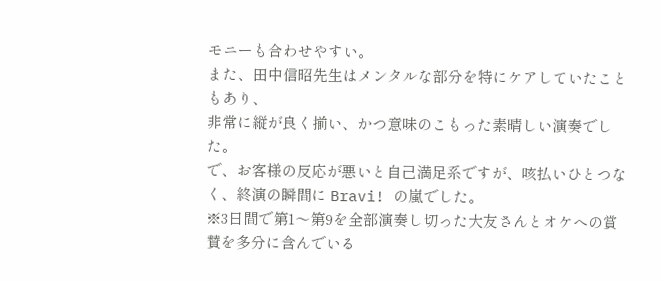モニーも合わせやすい。
また、田中信昭先生はメンタルな部分を特にケアしていたこともあり、
非常に縦が良く揃い、かつ意味のこもった素晴しい演奏でした。
で、お客様の反応が悪いと自己満足系ですが、咳払いひとつなく、終演の瞬間に Bravi! の嵐でした。
※3日間で第1〜第9を全部演奏し切った大友さんとオケへの賞賛を多分に含んでいる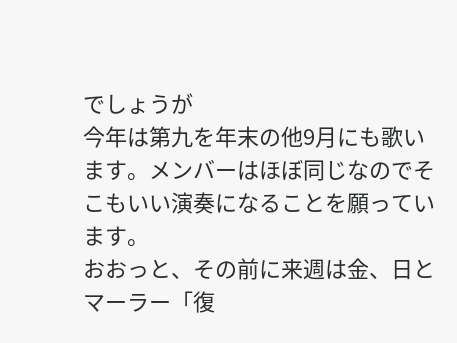でしょうが
今年は第九を年末の他9月にも歌います。メンバーはほぼ同じなのでそこもいい演奏になることを願っています。
おおっと、その前に来週は金、日とマーラー「復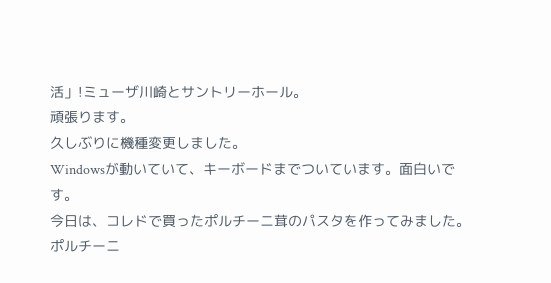活」!ミューザ川崎とサントリーホール。
頑張ります。
久しぶりに機種変更しました。
Windowsが動いていて、キーボードまでついています。面白いです。
今日は、コレドで買ったポルチーニ茸のパスタを作ってみました。
ポルチーニ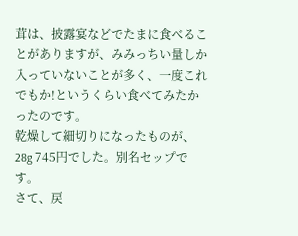茸は、披露宴などでたまに食べることがありますが、みみっちい量しか入っていないことが多く、一度これでもか!というくらい食べてみたかったのです。
乾燥して細切りになったものが、28g 745円でした。別名セップです。
さて、戻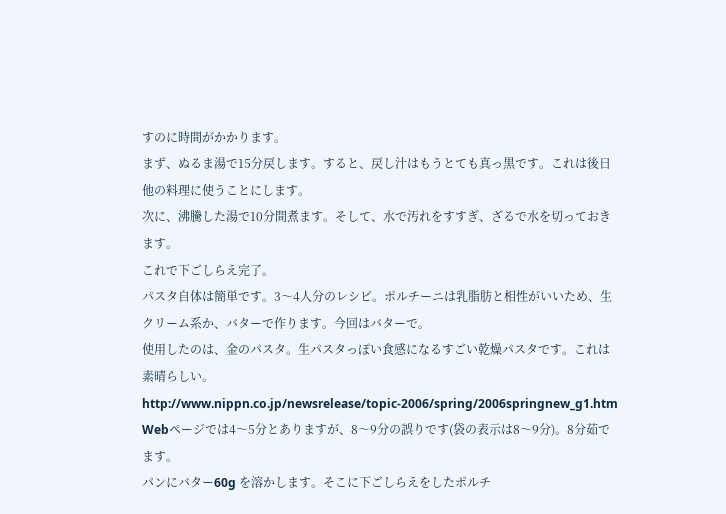すのに時間がかかります。
まず、ぬるま湯で15分戻します。すると、戻し汁はもうとても真っ黒です。これは後日他の料理に使うことにします。
次に、沸騰した湯で10分間煮ます。そして、水で汚れをすすぎ、ざるで水を切っておきます。
これで下ごしらえ完了。
パスタ自体は簡単です。3〜4人分のレシピ。ポルチーニは乳脂肪と相性がいいため、生クリーム系か、バターで作ります。今回はバターで。
使用したのは、金のパスタ。生パスタっぽい食感になるすごい乾燥パスタです。これは素晴らしい。
http://www.nippn.co.jp/newsrelease/topic-2006/spring/2006springnew_g1.htm
Webページでは4〜5分とありますが、8〜9分の誤りです(袋の表示は8〜9分)。8分茹でます。
パンにバター60g を溶かします。そこに下ごしらえをしたポルチ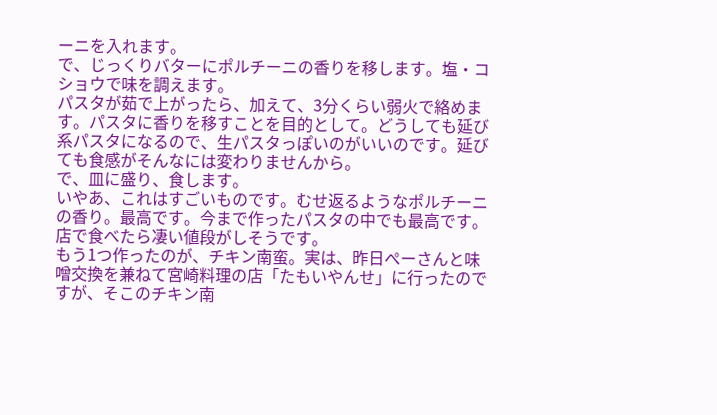ーニを入れます。
で、じっくりバターにポルチーニの香りを移します。塩・コショウで味を調えます。
パスタが茹で上がったら、加えて、3分くらい弱火で絡めます。パスタに香りを移すことを目的として。どうしても延び系パスタになるので、生パスタっぽいのがいいのです。延びても食感がそんなには変わりませんから。
で、皿に盛り、食します。
いやあ、これはすごいものです。むせ返るようなポルチーニの香り。最高です。今まで作ったパスタの中でも最高です。
店で食べたら凄い値段がしそうです。
もう1つ作ったのが、チキン南蛮。実は、昨日ぺーさんと味噌交換を兼ねて宮崎料理の店「たもいやんせ」に行ったのですが、そこのチキン南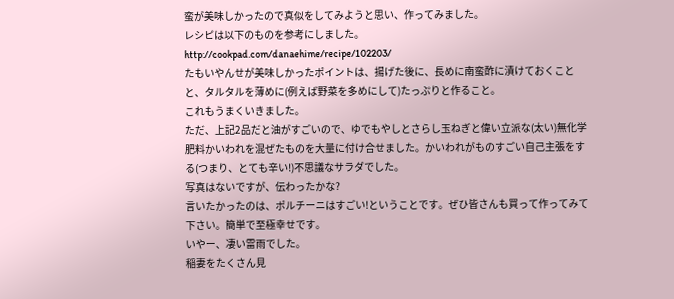蛮が美味しかったので真似をしてみようと思い、作ってみました。
レシピは以下のものを参考にしました。
http://cookpad.com/danaehime/recipe/102203/
たもいやんせが美味しかったポイントは、揚げた後に、長めに南蛮酢に漬けておくことと、タルタルを薄めに(例えば野菜を多めにして)たっぷりと作ること。
これもうまくいきました。
ただ、上記2品だと油がすごいので、ゆでもやしとさらし玉ねぎと偉い立派な(太い)無化学肥料かいわれを混ぜたものを大量に付け合せました。かいわれがものすごい自己主張をする(つまり、とても辛い!)不思議なサラダでした。
写真はないですが、伝わったかな?
言いたかったのは、ポルチーニはすごい!ということです。ぜひ皆さんも買って作ってみて下さい。簡単で至極幸せです。
いやー、凄い雷雨でした。
稲妻をたくさん見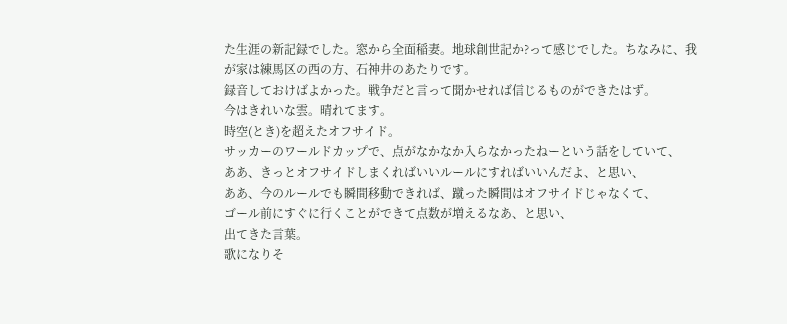た生涯の新記録でした。窓から全面稲妻。地球創世記か?って感じでした。ちなみに、我が家は練馬区の西の方、石神井のあたりです。
録音しておけばよかった。戦争だと言って聞かせれば信じるものができたはず。
今はきれいな雲。晴れてます。
時空(とき)を超えたオフサイド。
サッカーのワールドカップで、点がなかなか入らなかったねーという話をしていて、
ああ、きっとオフサイドしまくればいいルールにすればいいんだよ、と思い、
ああ、今のルールでも瞬間移動できれば、蹴った瞬間はオフサイドじゃなくて、
ゴール前にすぐに行くことができて点数が増えるなあ、と思い、
出てきた言葉。
歌になりそ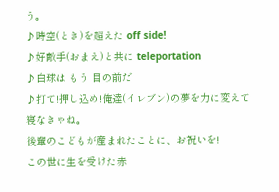う。
♪時空(とき)を超えた off side!
♪好敵手(おまえ)と共に teleportation
♪白球は もう 目の前だ
♪打て!押し込め!俺達(イレブン)の夢を力に変えて
寝なきゃね。
後輩のこどもが産まれたことに、お祝いを!
この世に生を受けた赤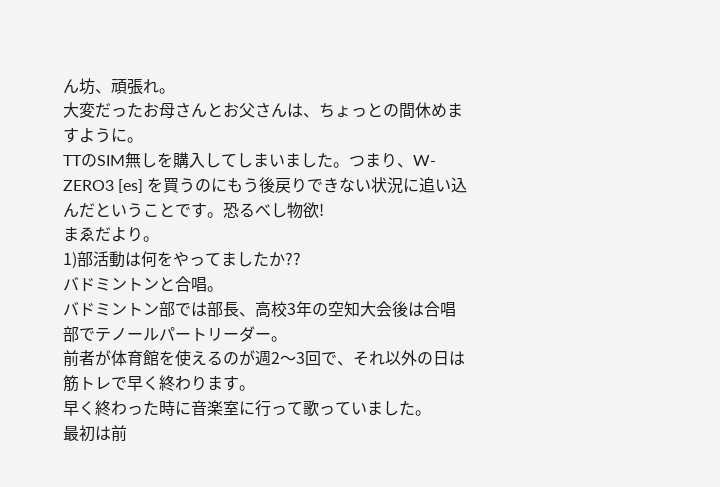ん坊、頑張れ。
大変だったお母さんとお父さんは、ちょっとの間休めますように。
TTのSIM無しを購入してしまいました。つまり、W-ZERO3 [es] を買うのにもう後戻りできない状況に追い込んだということです。恐るべし物欲!
まゑだより。
1)部活動は何をやってましたか??
バドミントンと合唱。
バドミントン部では部長、高校3年の空知大会後は合唱部でテノールパートリーダー。
前者が体育館を使えるのが週2〜3回で、それ以外の日は筋トレで早く終わります。
早く終わった時に音楽室に行って歌っていました。
最初は前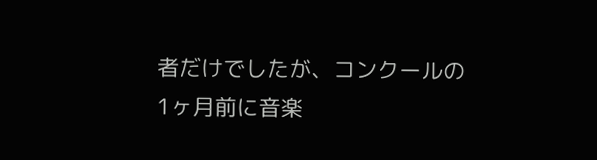者だけでしたが、コンクールの1ヶ月前に音楽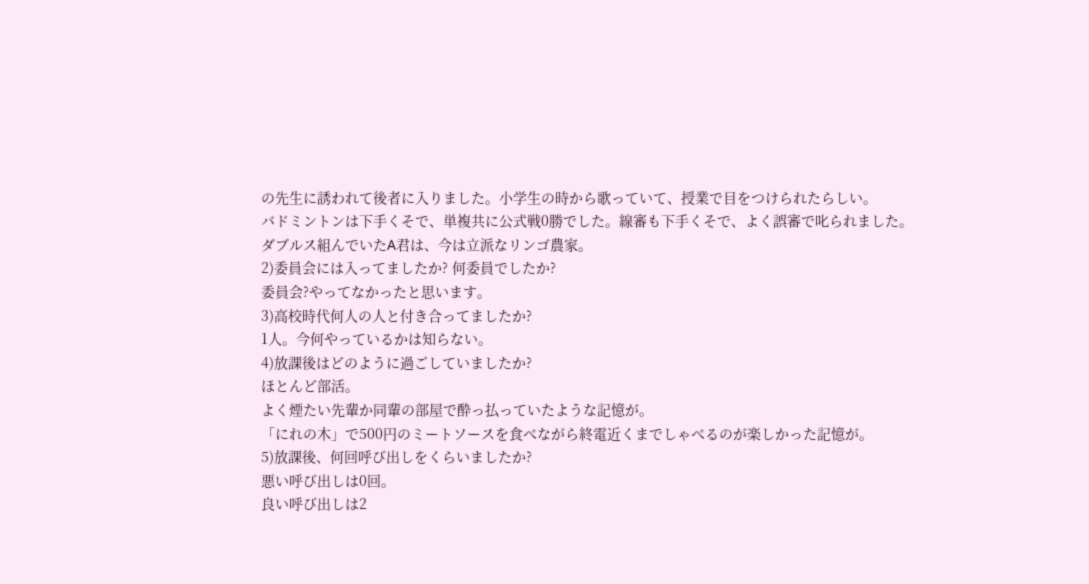の先生に誘われて後者に入りました。小学生の時から歌っていて、授業で目をつけられたらしい。
バドミントンは下手くそで、単複共に公式戦0勝でした。線審も下手くそで、よく誤審で叱られました。
ダブルス組んでいたA君は、今は立派なリンゴ農家。
2)委員会には入ってましたか? 何委員でしたか?
委員会?やってなかったと思います。
3)高校時代何人の人と付き合ってましたか?
1人。今何やっているかは知らない。
4)放課後はどのように過ごしていましたか?
ほとんど部活。
よく煙たい先輩か同輩の部屋で酔っ払っていたような記憶が。
「にれの木」で500円のミートソースを食べながら終電近くまでしゃべるのが楽しかった記憶が。
5)放課後、何回呼び出しをくらいましたか?
悪い呼び出しは0回。
良い呼び出しは2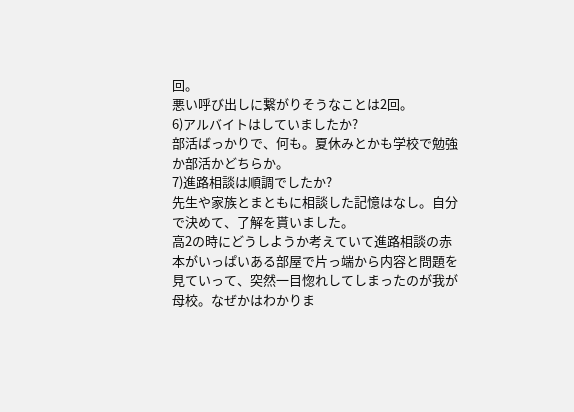回。
悪い呼び出しに繋がりそうなことは2回。
6)アルバイトはしていましたか?
部活ばっかりで、何も。夏休みとかも学校で勉強か部活かどちらか。
7)進路相談は順調でしたか?
先生や家族とまともに相談した記憶はなし。自分で決めて、了解を貰いました。
高2の時にどうしようか考えていて進路相談の赤本がいっぱいある部屋で片っ端から内容と問題を見ていって、突然一目惚れしてしまったのが我が母校。なぜかはわかりま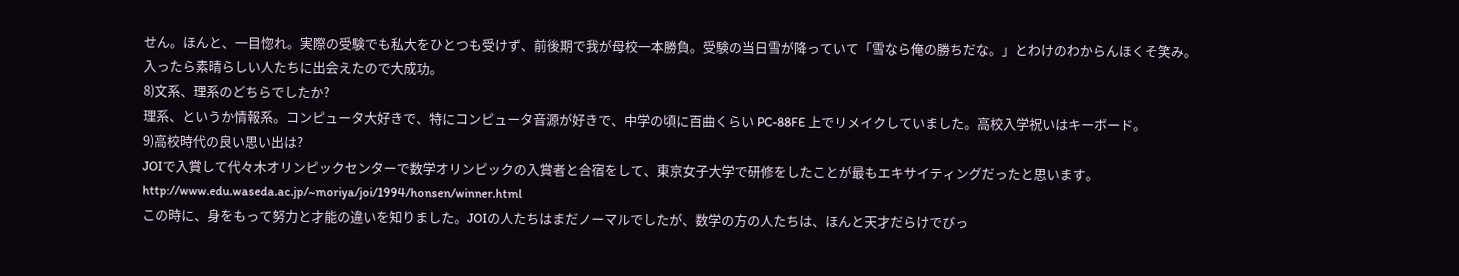せん。ほんと、一目惚れ。実際の受験でも私大をひとつも受けず、前後期で我が母校一本勝負。受験の当日雪が降っていて「雪なら俺の勝ちだな。」とわけのわからんほくそ笑み。
入ったら素晴らしい人たちに出会えたので大成功。
8)文系、理系のどちらでしたか?
理系、というか情報系。コンピュータ大好きで、特にコンピュータ音源が好きで、中学の頃に百曲くらい PC-88FE 上でリメイクしていました。高校入学祝いはキーボード。
9)高校時代の良い思い出は?
JOIで入賞して代々木オリンピックセンターで数学オリンピックの入賞者と合宿をして、東京女子大学で研修をしたことが最もエキサイティングだったと思います。
http://www.edu.waseda.ac.jp/~moriya/joi/1994/honsen/winner.html
この時に、身をもって努力と才能の違いを知りました。JOIの人たちはまだノーマルでしたが、数学の方の人たちは、ほんと天才だらけでびっ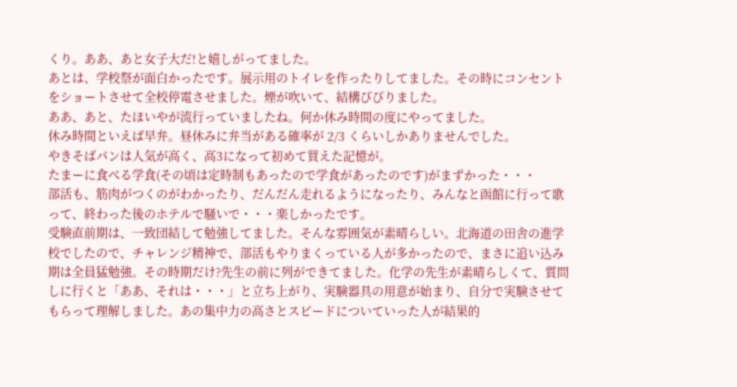くり。ああ、あと女子大だ!と嬉しがってました。
あとは、学校祭が面白かったです。展示用のトイレを作ったりしてました。その時にコンセントをショートさせて全校停電させました。煙が吹いて、結構びびりました。
ああ、あと、たほいやが流行っていましたね。何か休み時間の度にやってました。
休み時間といえば早弁。昼休みに弁当がある確率が 2/3 くらいしかありませんでした。
やきそばパンは人気が高く、高3になって初めて買えた記憶が。
たまーに食べる学食(その頃は定時制もあったので学食があったのです)がまずかった・・・
部活も、筋肉がつくのがわかったり、だんだん走れるようになったり、みんなと函館に行って歌って、終わった後のホテルで騒いで・・・楽しかったです。
受験直前期は、一致団結して勉強してました。そんな雰囲気が素晴らしい。北海道の田舎の進学校でしたので、チャレンジ精神で、部活もやりまくっている人が多かったので、まさに追い込み期は全員猛勉強。その時期だけ?先生の前に列ができてました。化学の先生が素晴らしくて、質問しに行くと「ああ、それは・・・」と立ち上がり、実験器具の用意が始まり、自分で実験させてもらって理解しました。あの集中力の高さとスピードについていった人が結果的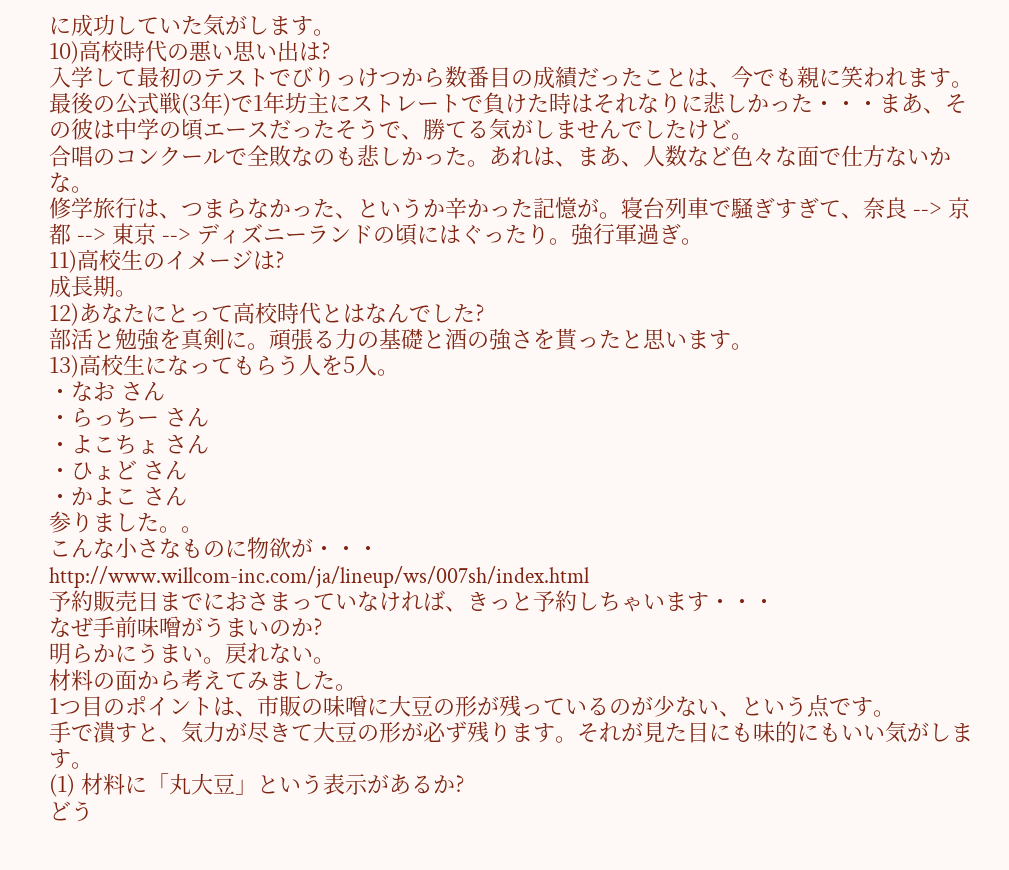に成功していた気がします。
10)高校時代の悪い思い出は?
入学して最初のテストでびりっけつから数番目の成績だったことは、今でも親に笑われます。
最後の公式戦(3年)で1年坊主にストレートで負けた時はそれなりに悲しかった・・・まあ、その彼は中学の頃エースだったそうで、勝てる気がしませんでしたけど。
合唱のコンクールで全敗なのも悲しかった。あれは、まあ、人数など色々な面で仕方ないかな。
修学旅行は、つまらなかった、というか辛かった記憶が。寝台列車で騒ぎすぎて、奈良 --> 京都 --> 東京 --> ディズニーランドの頃にはぐったり。強行軍過ぎ。
11)高校生のイメージは?
成長期。
12)あなたにとって高校時代とはなんでした?
部活と勉強を真剣に。頑張る力の基礎と酒の強さを貰ったと思います。
13)高校生になってもらう人を5人。
・なお さん
・らっちー さん
・よこちょ さん
・ひょど さん
・かよこ さん
参りました。。
こんな小さなものに物欲が・・・
http://www.willcom-inc.com/ja/lineup/ws/007sh/index.html
予約販売日までにおさまっていなければ、きっと予約しちゃいます・・・
なぜ手前味噌がうまいのか?
明らかにうまい。戻れない。
材料の面から考えてみました。
1つ目のポイントは、市販の味噌に大豆の形が残っているのが少ない、という点です。
手で潰すと、気力が尽きて大豆の形が必ず残ります。それが見た目にも味的にもいい気がします。
(1) 材料に「丸大豆」という表示があるか?
どう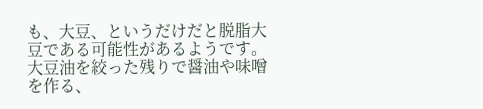も、大豆、というだけだと脱脂大豆である可能性があるようです。
大豆油を絞った残りで醤油や味噌を作る、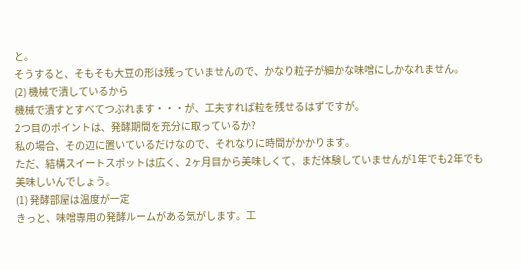と。
そうすると、そもそも大豆の形は残っていませんので、かなり粒子が細かな味噌にしかなれません。
(2) 機械で潰しているから
機械で潰すとすべてつぶれます・・・が、工夫すれば粒を残せるはずですが。
2つ目のポイントは、発酵期間を充分に取っているか?
私の場合、その辺に置いているだけなので、それなりに時間がかかります。
ただ、結構スイートスポットは広く、2ヶ月目から美味しくて、まだ体験していませんが1年でも2年でも美味しいんでしょう。
(1) 発酵部屋は温度が一定
きっと、味噌専用の発酵ルームがある気がします。工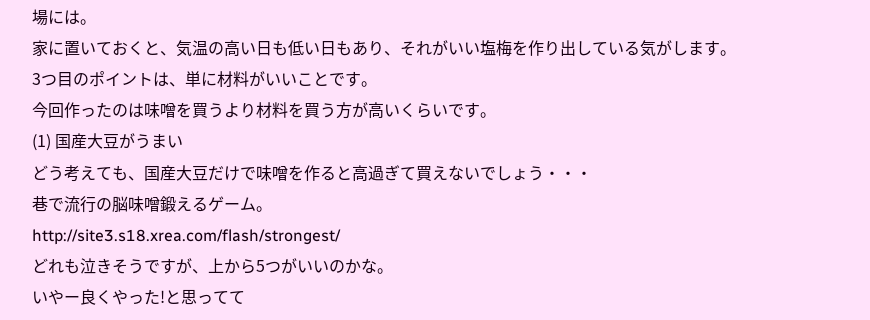場には。
家に置いておくと、気温の高い日も低い日もあり、それがいい塩梅を作り出している気がします。
3つ目のポイントは、単に材料がいいことです。
今回作ったのは味噌を買うより材料を買う方が高いくらいです。
(1) 国産大豆がうまい
どう考えても、国産大豆だけで味噌を作ると高過ぎて買えないでしょう・・・
巷で流行の脳味噌鍛えるゲーム。
http://site3.s18.xrea.com/flash/strongest/
どれも泣きそうですが、上から5つがいいのかな。
いやー良くやった!と思ってて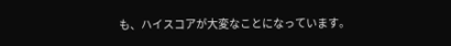も、ハイスコアが大変なことになっています。